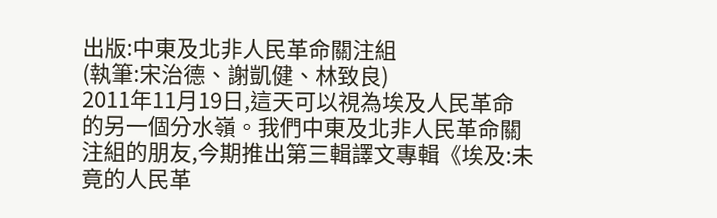出版:中東及北非人民革命關注組
(執筆:宋治德、謝凱健、林致良)
2011年11月19日,這天可以視為埃及人民革命的另一個分水嶺。我們中東及北非人民革命關注組的朋友,今期推出第三輯譯文專輯《埃及:未竟的人民革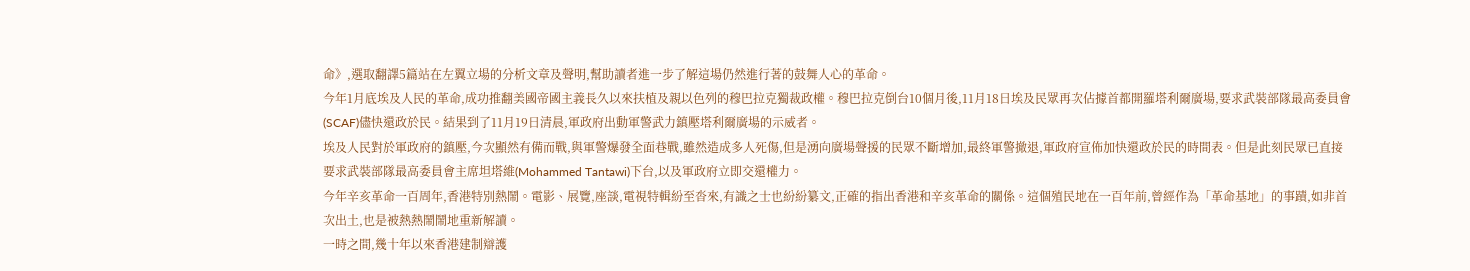命》,選取翻譯5篇站在左翼立場的分析文章及聲明,幫助讀者進一步了解這場仍然進行著的鼓舞人心的革命。
今年1月底埃及人民的革命,成功推翻美國帝國主義長久以來扶植及親以色列的穆巴拉克獨裁政權。穆巴拉克倒台10個月後,11月18日埃及民眾再次佔據首都開羅塔利爾廣場,要求武裝部隊最高委員會(SCAF)儘快還政於民。結果到了11月19日清晨,軍政府出動軍警武力鎮壓塔利爾廣場的示威者。
埃及人民對於軍政府的鎮壓,今次顯然有備而戰,與軍警爆發全面巷戰,雖然造成多人死傷,但是湧向廣場聲援的民眾不斷增加,最終軍警撤退,軍政府宣佈加快還政於民的時間表。但是此刻民眾已直接要求武裝部隊最高委員會主席坦塔維(Mohammed Tantawi)下台,以及軍政府立即交還權力。
今年辛亥革命一百周年,香港特別熱鬧。電影、展覽,座談,電視特輯紛至沓來,有識之士也紛紛纂文,正確的指出香港和辛亥革命的關係。這個殖民地在一百年前,曾經作為「革命基地」的事蹟,如非首次出土,也是被熱熱鬧鬧地重新解讀。
一時之間,幾十年以來香港建制辯護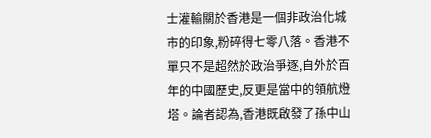士灌輸關於香港是一個非政治化城市的印象,粉碎得七零八落。香港不單只不是超然於政治爭逐,自外於百年的中國歷史,反更是當中的領航燈塔。論者認為,香港既啟發了孫中山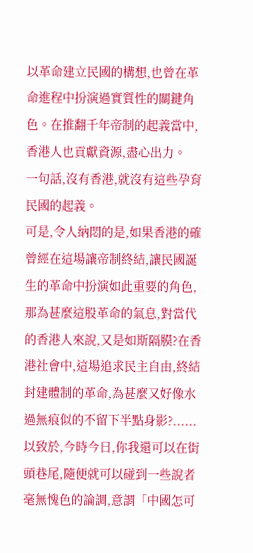以革命建立民國的構想,也曾在革命進程中扮演過實質性的關鍵角色。在推翻千年帝制的起義當中,香港人也貢獻資源,盡心出力。
一句話,沒有香港,就沒有這些孕育民國的起義。
可是,令人納悶的是,如果香港的確曾經在這場讓帝制終結,讓民國誕生的革命中扮演如此重要的角色,那為甚麼這股革命的氣息,對當代的香港人來說,又是如斯隔膜?在香港社會中,這場追求民主自由,終結封建體制的革命,為甚麼又好像水過無痕似的不留下半點身影?......以致於,今時今日,你我還可以在街頭巷尾,隨便就可以碰到一些說者毫無愧色的論調,意謂「中國怎可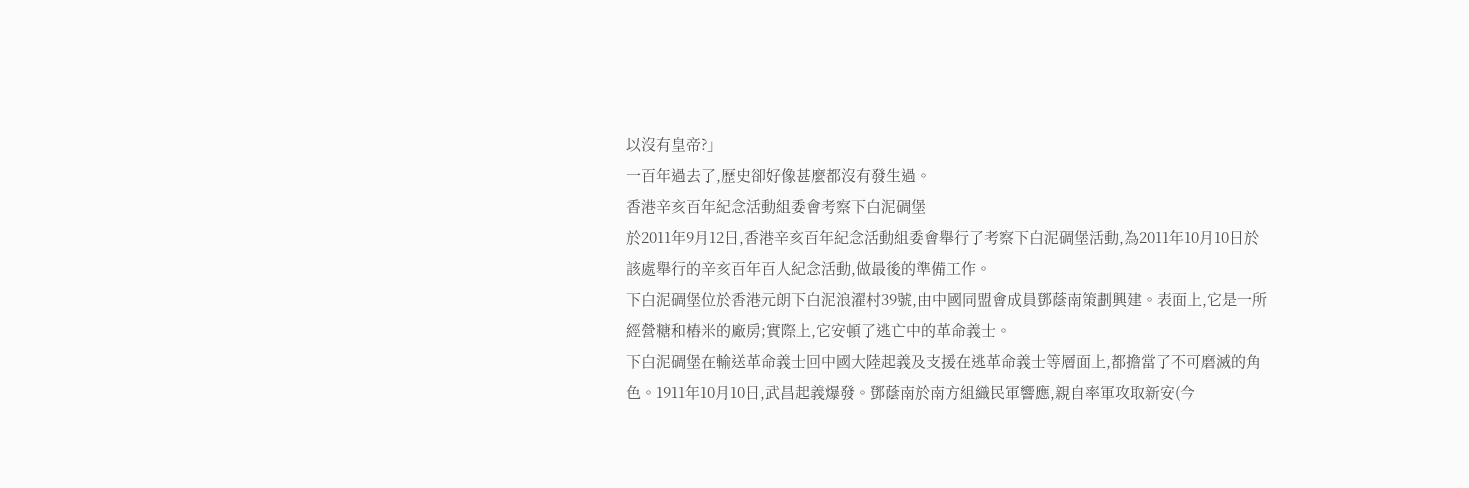以沒有皇帝?」
一百年過去了,歷史卻好像甚麼都沒有發生過。
香港辛亥百年紀念活動組委會考察下白泥碉堡
於2011年9月12日,香港辛亥百年紀念活動組委會舉行了考察下白泥碉堡活動,為2011年10月10日於該處舉行的辛亥百年百人紀念活動,做最後的準備工作。
下白泥碉堡位於香港元朗下白泥浪濯村39號,由中國同盟會成員鄧蔭南策劃興建。表面上,它是一所經營糖和樁米的廠房;實際上,它安頓了逃亡中的革命義士。
下白泥碉堡在輸送革命義士回中國大陸起義及支援在逃革命義士等層面上,都擔當了不可磨滅的角色。1911年10月10日,武昌起義爆發。鄧蔭南於南方組織民軍響應,親自率軍攻取新安(今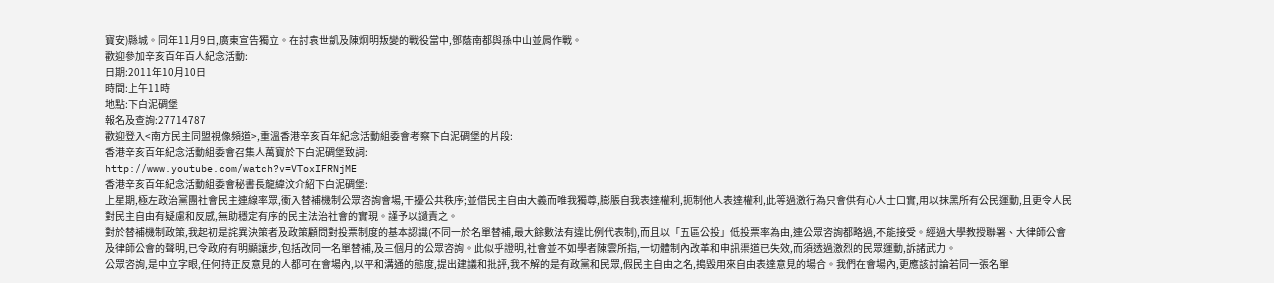寶安)縣城。同年11月9日,廣東宣告獨立。在討袁世凱及陳炯明叛變的戰役當中,鄧蔭南都與孫中山並肩作戰。
歡迎參加辛亥百年百人紀念活動:
日期:2011年10月10日
時間:上午11時
地點:下白泥碉堡
報名及查詢:27714787
歡迎登入<南方民主同盟視像頻道>,重溫香港辛亥百年紀念活動組委會考察下白泥碉堡的片段:
香港辛亥百年紀念活動組委會召集人萬寶於下白泥碉堡致詞:
http://www.youtube.com/watch?v=VToxIFRNjME
香港辛亥百年紀念活動組委會秘書長龍緯汶介紹下白泥碉堡:
上星期,極左政治黨團社會民主連線率眾,衝入替補機制公眾咨詢會場,干擾公共秩序;並借民主自由大義而唯我獨尊,膨脹自我表達權利,扼制他人表達權利,此等過激行為只會供有心人士口實,用以抹黑所有公民運動,且更令人民對民主自由有疑慮和反感,無助穩定有序的民主法治社會的實現。謹予以讉責之。
對於替補機制政策,我起初是詫異決策者及政策顧問對投票制度的基本認識(不同一於名單替補,最大餘數法有違比例代表制),而且以「五區公投」低投票率為由,連公眾咨詢都略過,不能接受。經過大學教授聯署、大律師公會及律師公會的聲明,已令政府有明顯讓步,包括改同一名單替補,及三個月的公眾咨詢。此似乎證明,社會並不如學者陳雲所指,一切體制內改革和申訊渠道已失效,而須透過激烈的民眾運動,訴諸武力。
公眾咨詢,是中立字眼,任何持正反意見的人都可在會場內,以平和溝通的態度,提出建議和批評,我不解的是有政黨和民眾,假民主自由之名,搗毀用來自由表達意見的場合。我們在會場內,更應該討論若同一張名單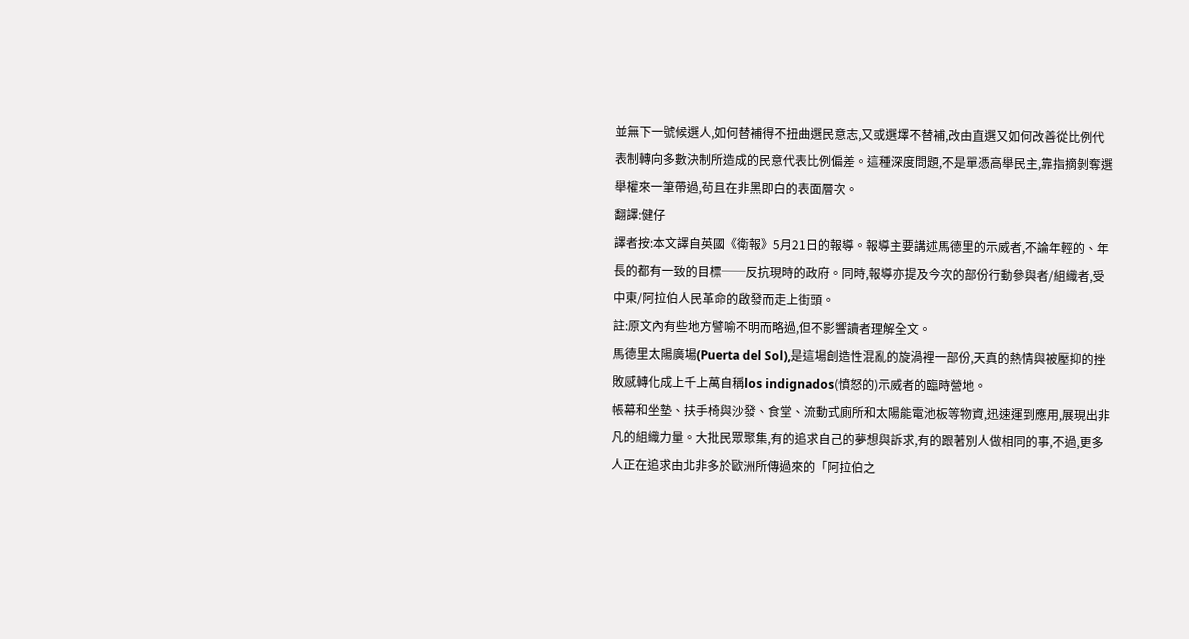並無下一號候選人,如何替補得不扭曲選民意志,又或選墿不替補,改由直選又如何改善從比例代表制轉向多數決制所造成的民意代表比例偏差。這種深度問題,不是單憑高舉民主,靠指摘剝奪選舉權來一筆帶過,茍且在非黑即白的表面層次。
翻譯:健仔
譯者按:本文譯自英國《衛報》5月21日的報導。報導主要講述馬德里的示威者,不論年輕的、年長的都有一致的目標──反抗現時的政府。同時,報導亦提及今次的部份行動參與者/組織者,受中東/阿拉伯人民革命的啟發而走上街頭。
註:原文內有些地方譬喻不明而略過,但不影響讀者理解全文。
馬德里太陽廣場(Puerta del Sol),是這場創造性混亂的旋渦裡一部份,天真的熱情與被壓抑的挫敗感轉化成上千上萬自稱los indignados(憤怒的)示威者的臨時營地。
帳幕和坐墊、扶手椅與沙發、食堂、流動式廁所和太陽能電池板等物資,迅速運到應用,展現出非凡的組織力量。大批民眾聚集,有的追求自己的夢想與訴求,有的跟著別人做相同的事,不過,更多人正在追求由北非多於歐洲所傳過來的「阿拉伯之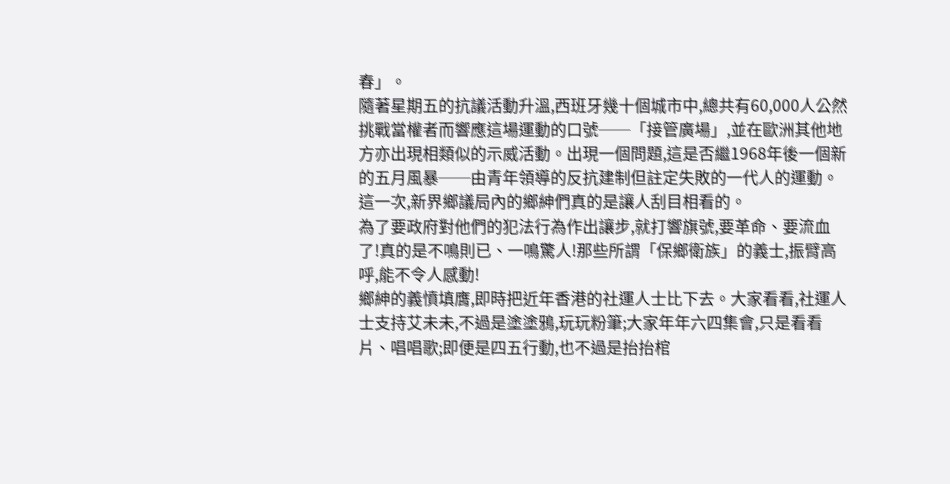春」。
隨著星期五的抗議活動升溫,西班牙幾十個城市中,總共有60,000人公然挑戰當權者而響應這場運動的口號──「接管廣場」,並在歐洲其他地方亦出現相類似的示威活動。出現一個問題,這是否繼1968年後一個新的五月風暴──由青年領導的反抗建制但註定失敗的一代人的運動。
這一次,新界鄉議局內的鄉紳們真的是讓人刮目相看的。
為了要政府對他們的犯法行為作出讓步,就打響旗號,要革命、要流血了!真的是不鳴則已、一鳴驚人!那些所謂「保鄉衛族」的義士,振臂高呼,能不令人感動!
鄉紳的義憤填膺,即時把近年香港的社運人士比下去。大家看看,社運人士支持艾未未,不過是塗塗鴉,玩玩粉筆;大家年年六四集會,只是看看片、唱唱歌;即便是四五行動,也不過是抬抬棺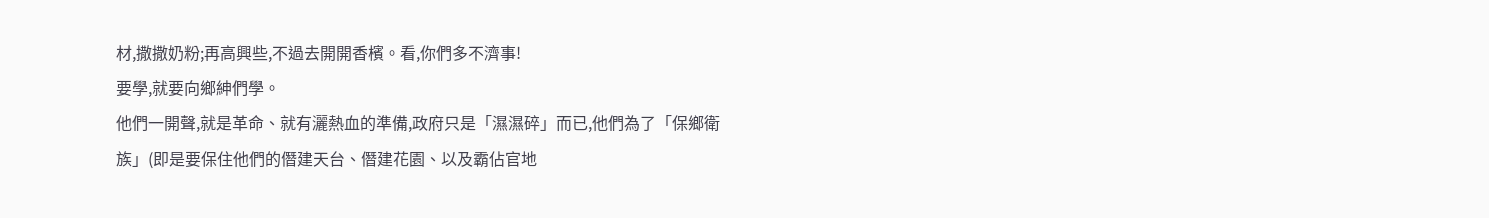材,撒撒奶粉;再高興些,不過去開開香檳。看,你們多不濟事!
要學,就要向鄉紳們學。
他們一開聲,就是革命、就有灑熱血的準備,政府只是「濕濕碎」而已,他們為了「保鄉衛族」(即是要保住他們的僭建天台、僭建花園、以及霸佔官地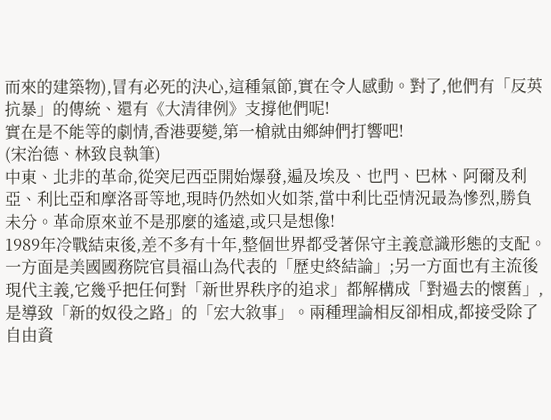而來的建築物),冒有必死的決心,這種氣節,實在令人感動。對了,他們有「反英抗暴」的傳統、還有《大清律例》支撐他們呢!
實在是不能等的劇情,香港要變,第一槍就由鄉紳們打響吧!
(宋治德、林致良執筆)
中東、北非的革命,從突尼西亞開始爆發,遍及埃及、也門、巴林、阿爾及利亞、利比亞和摩洛哥等地,現時仍然如火如荼,當中利比亞情況最為慘烈,勝負未分。革命原來並不是那麼的遙遠,或只是想像!
1989年冷戰結束後,差不多有十年,整個世界都受著保守主義意識形態的支配。一方面是美國國務院官員福山為代表的「歷史終結論」;另一方面也有主流後現代主義,它幾乎把任何對「新世界秩序的追求」都解構成「對過去的懷舊」,是導致「新的奴役之路」的「宏大敘事」。兩種理論相反卻相成,都接受除了自由資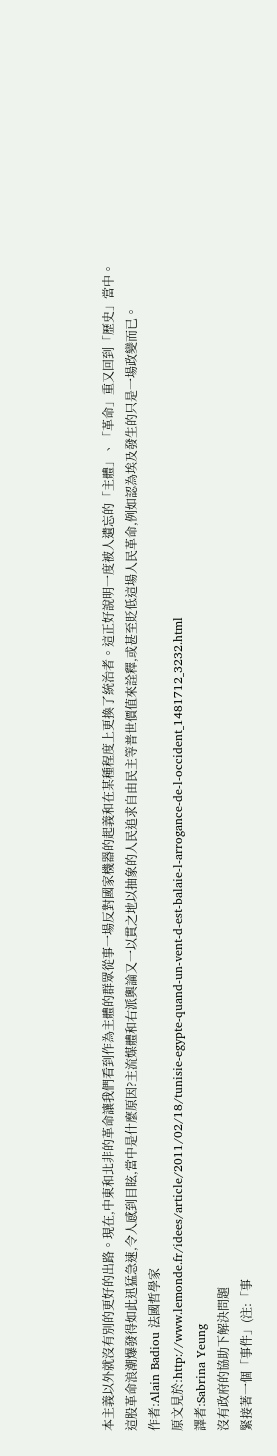本主義以外就沒有別的更好的出路。現在,中東和北非的革命讓我們看到作為主體的群眾從事一場反對國家機器的起義和在某種程度上更換了統治者。這正好說明一度被人遺忘的「主體」、「革命」重又回到「歷史」當中。
這股革命浪潮爆發得如此迅猛急速,令人感到目眩,當中是什麼原因?主流媒體和右派輿論又一以貫之地以抽象的人民追求自由民主等普世價值來詮釋,或甚至貶低這場人民革命,例如認為埃及發生的只是一場政變而已。
作者:Alain Badiou 法國哲學家
原文見於:http://www.lemonde.fr/idees/article/2011/02/18/tunisie-egypte-quand-un-vent-d-est-balaie-l-arrogance-de-l-occident_1481712_3232.html
譯者:Sabrina Yeung
沒有政府的協助下解決問題
緊接著一個「事件」(注:「事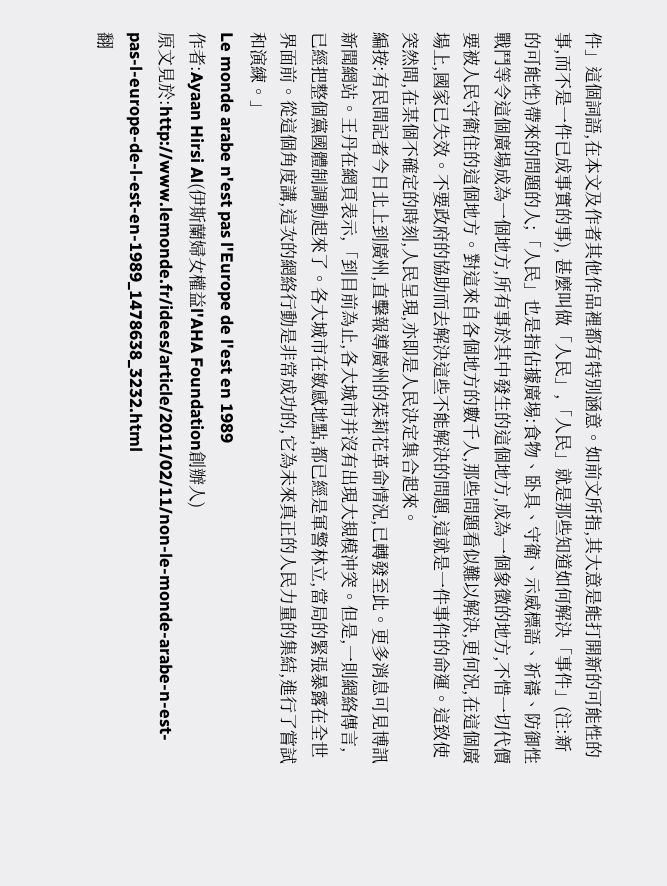件」這個詞語,在本文及作者其他作品裡都有特別涵意。如前文所指,其大意是能打開新的可能性的事,而不是一件已成事實的事), 甚麼叫做「人民」,「人民」就是那些知道如何解決「事件」(注:新的可能性)帶來的問題的人;「人民」也是指佔據廣埸:食物、卧具、守衛、示威標語、祈禱、防御性戰鬥等令這個廣場成為一個地方,所有事於其中發生的這個地方,成為一個象徵的地方,不惜一切代價要被人民守衛住的這個地方。對這來自各個地方的數千人,那些問題看似難以解決,更何況,在這個廣場上,國家已失效。不要政府的協助而去解決這些不能解決的問題,這就是一件事件的命運。這致使突然間,在某個不確定的時刻,人民呈現,亦即是人民決定集合起來。
編按:有民間記者今日北上到廣州,直擊報導廣州的茱莉花革命情況,已轉發至此。更多消息可見博訊新聞網站。王丹在網頁表示,「到目前為止,各大城市并沒有出現大規模沖突。但是,一則網絡傳言,已經把整個黨國體制調動起來了。各大城市在敏感地點,都已經是軍警林立,當局的緊張暴露在全世界面前。從這個角度講,這次的網絡行動是非常成功的,它為未來真正的人民力量的集結,進行了嘗試和演練。」
Le monde arabe n'est pas l'Europe de l'est en 1989
作者:Ayaan Hirsi Al(伊斯蘭婦女權益l'AHA Foundation創辦人)
原文見於:http://www.lemonde.fr/idees/article/2011/02/11/non-le-monde-arabe-n-est-pas-l-europe-de-l-est-en-1989_1478638_3232.html
翻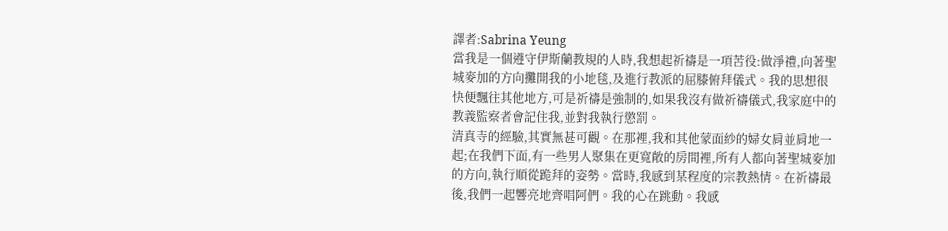譯者:Sabrina Yeung
當我是一個遵守伊斯蘭教規的人時,我想起祈禱是一項苦役:做淨禮,向著聖城麥加的方向攤開我的小地毯,及進行教派的屈膝俯拜儀式。我的思想很快便飄往其他地方,可是祈禱是強制的,如果我沒有做祈禱儀式,我家庭中的教義監察者會記住我,並對我執行懲罰。
清真寺的經驗,其實無甚可觀。在那裡,我和其他蒙面紗的婦女肩並肩地一起;在我們下面,有一些男人聚集在更寬敞的房間裡,所有人都向著聖城麥加的方向,執行順從跪拜的姿勢。當時,我感到某程度的宗教熱情。在祈禱最後,我們一起響亮地齊唱阿們。我的心在跳動。我感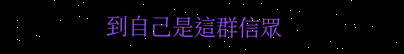到自己是這群信眾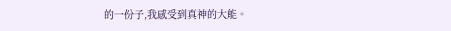的一份子,我感受到真神的大能。